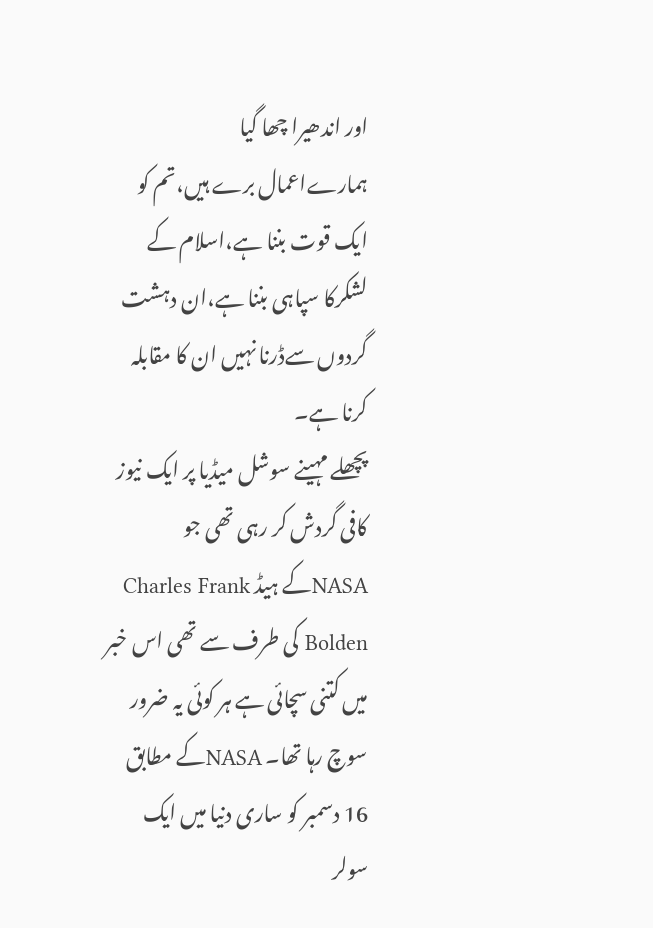اور اندھیرا چھا گیا
ہمارےاعمال برے ہیں،تم کو ایک قوت بننا ہے،اسلام کے لشکرکا سپاہی بننا ہے،ان دہشت گردوں سےڈرنا نہیں ان کا مقابلہ کرنا ہے۔
پچھلے مہینے سوشل میڈیا پر ایک نیوز کافی گردش کر رہی تھی جو NASAکے ہیڈ Charles Frank Bolden کی طرف سے تھی اس خبر میں کتنی سچائی ہے ہر کوئی یہ ضرور سوچ رہا تھا۔ NASAکے مطابق 16 دسمبر کو ساری دنیا میں ایک سولر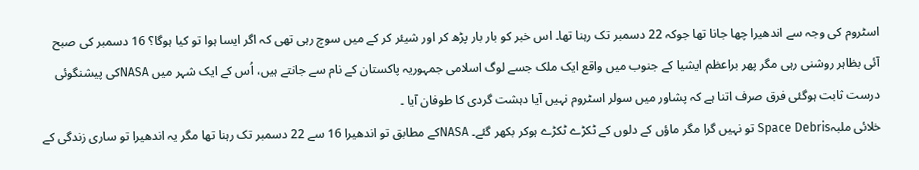اسٹروم کی وجہ سے اندھیرا چھا جانا تھا جوکہ 22 دسمبر تک رہنا تھا۔ اس خبر کو بار بار پڑھ کر اور شیئر کر کے میں سوچ رہی تھی کہ اگر ایسا ہوا تو کیا ہوگا؟ 16 دسمبر کی صبح آئی بظاہر روشنی رہی مگر پھر براعظم ایشیا کے جنوب میں واقع ایک ملک جسے لوگ اسلامی جمہوریہ پاکستان کے نام سے جانتے ہیں، اُس کے ایک شہر میں NASAکی پیشنگوئی درست ثابت ہوگئی فرق صرف اتنا ہے کہ پشاور میں سولر اسٹروم نہیں آیا دہشت گردی کا طوفان آیا ۔
خلائی ملبہSpace Debris تو نہیں گرا مگر ماؤں کے دلوں کے ٹکڑے ٹکڑے ہوکر بکھر گئے۔ NASAکے مطابق تو اندھیرا 16 سے 22 دسمبر تک رہنا تھا مگر یہ اندھیرا تو ساری زندگی کے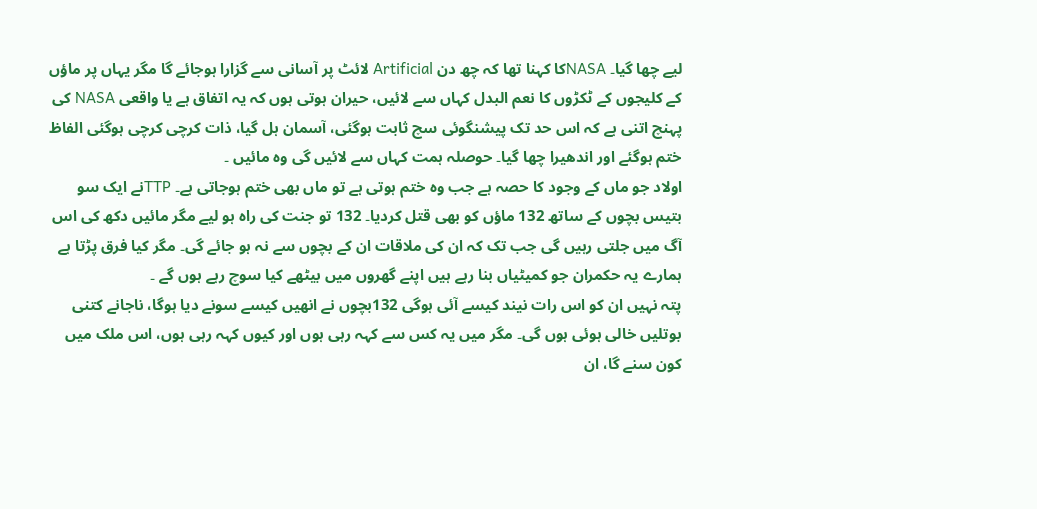لیے چھا گیا۔ NASAکا کہنا تھا کہ چھ دن Artificial لائٹ پر آسانی سے گزارا ہوجائے گا مگر یہاں پر ماؤں کے کلیجوں کے ٹکڑوں کا نعم البدل کہاں سے لائیں، حیران ہوتی ہوں کہ یہ اتفاق ہے یا واقعی NASA کی پہنچ اتنی ہے کہ اس حد تک پیشنگوئی سچ ثابت ہوگئی، آسمان ہل گیا، ذات کرچی کرچی ہوگئی الفاظ ختم ہوگئے اور اندھیرا چھا گیا۔ حوصلہ ہمت کہاں سے لائیں گی وہ مائیں ۔
اولاد جو ماں کے وجود کا حصہ ہے جب وہ ختم ہوتی ہے تو ماں بھی ختم ہوجاتی ہے۔ TTPنے ایک سو بتیس بچوں کے ساتھ 132 ماؤں کو بھی قتل کردیا۔ 132 تو جنت کی راہ ہو لیے مگر مائیں دکھ کی اس آگ میں جلتی رہیں گی جب تک کہ ان کی ملاقات ان کے بچوں سے نہ ہو جائے گی۔ مگر کیا فرق پڑتا ہے ہمارے یہ حکمران جو کمیٹیاں بنا رہے ہیں اپنے گھروں میں بیٹھے کیا سوچ رہے ہوں گے ۔
پتہ نہیں ان کو اس رات نیند کیسے آئی ہوگی 132بچوں نے انھیں کیسے سونے دیا ہوگا، ناجانے کتنی بوتلیں خالی ہوئی ہوں گی۔ مگر میں یہ کس سے کہہ رہی ہوں اور کیوں کہہ رہی ہوں، اس ملک میں کون سنے گا، ان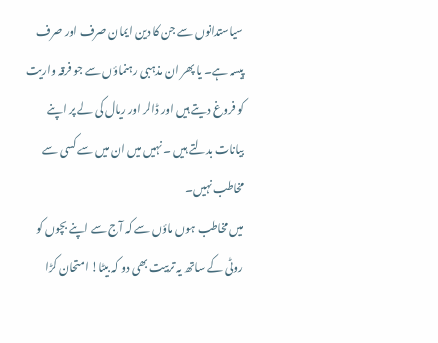سیاستدانوں سے جن کا دین ایمان صرف اور صرف پیسہ ہے۔ یا پھر ان مذہبی رہنماؤں سے جو فرقہ واریت کو فروغ دیتے ہیں اور ڈالر اور ریال کی لے پر اپنے بیانات بدلتے ہیں ۔ نہیں میں ان میں سے کسی سے مخاطب نہیں۔
میں مخاطب ہوں ماؤں سے کہ آج سے اپنے بچوں کو روٹی کے ساتھ یہ تربیت بھی دو کہ بیٹا! امتحان کڑا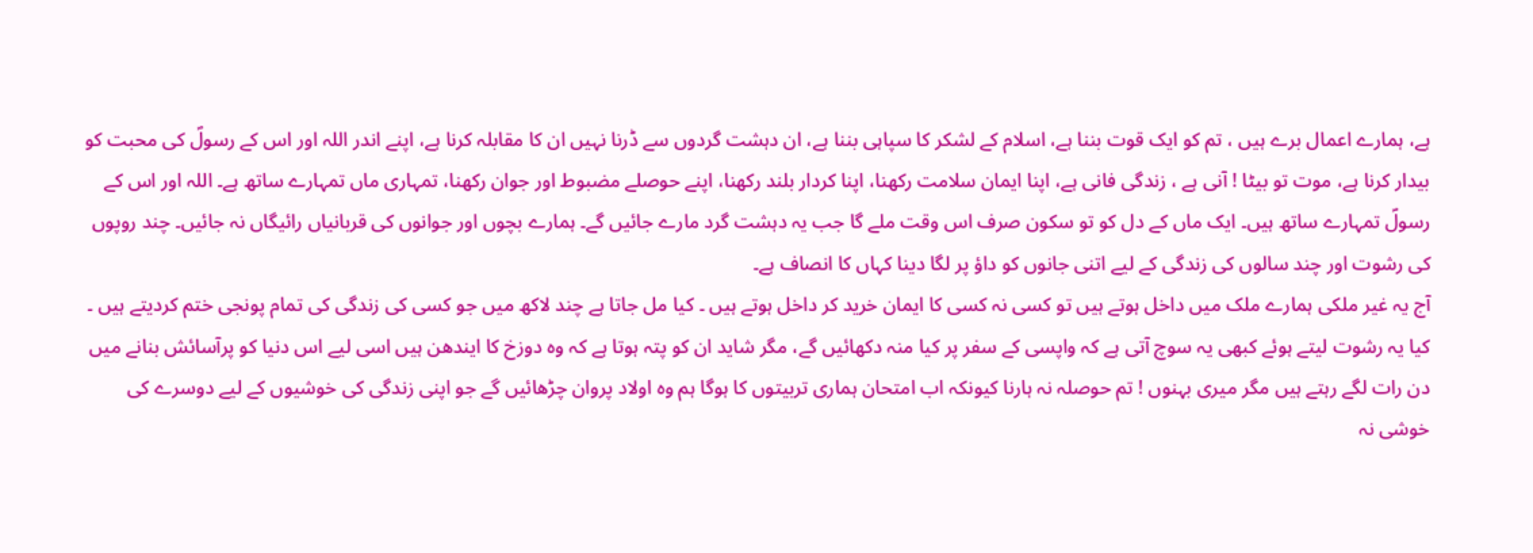ہے، ہمارے اعمال برے ہیں ، تم کو ایک قوت بننا ہے، اسلام کے لشکر کا سپاہی بننا ہے، ان دہشت گردوں سے ڈرنا نہیں ان کا مقابلہ کرنا ہے، اپنے اندر اللہ اور اس کے رسولؐ کی محبت کو بیدار کرنا ہے، موت تو بیٹا ! آنی ہے ، زندگی فانی ہے، اپنا ایمان سلامت رکھنا، اپنا کردار بلند رکھنا، اپنے حوصلے مضبوط اور جوان رکھنا، تمہاری ماں تمہارے ساتھ ہے۔ اللہ اور اس کے رسولؐ تمہارے ساتھ ہیں۔ ایک ماں کے دل کو تو سکون صرف اس وقت ملے گا جب یہ دہشت گرد مارے جائیں گے۔ ہمارے بچوں اور جوانوں کی قربانیاں رائیگاں نہ جائیں۔ چند روپوں کی رشوت اور چند سالوں کی زندگی کے لیے اتنی جانوں کو داؤ پر لگا دینا کہاں کا انصاف ہے۔
آج یہ غیر ملکی ہمارے ملک میں داخل ہوتے ہیں تو کسی نہ کسی کا ایمان خرید کر داخل ہوتے ہیں ۔ کیا مل جاتا ہے چند لاکھ میں جو کسی کی زندگی کی تمام پونجی ختم کردیتے ہیں ۔ کیا یہ رشوت لیتے ہوئے کبھی یہ سوچ آتی ہے کہ واپسی کے سفر پر کیا منہ دکھائیں گے، مگر شاید ان کو پتہ ہوتا ہے کہ وہ دوزخ کا ایندھن ہیں اسی لیے اس دنیا کو پرآسائش بنانے میں دن رات لگے رہتے ہیں مگر میری بہنوں ! تم حوصلہ نہ ہارنا کیونکہ اب امتحان ہماری تربیتوں کا ہوگا ہم وہ اولاد پروان چڑھائیں گے جو اپنی زندگی کی خوشیوں کے لیے دوسرے کی خوشی نہ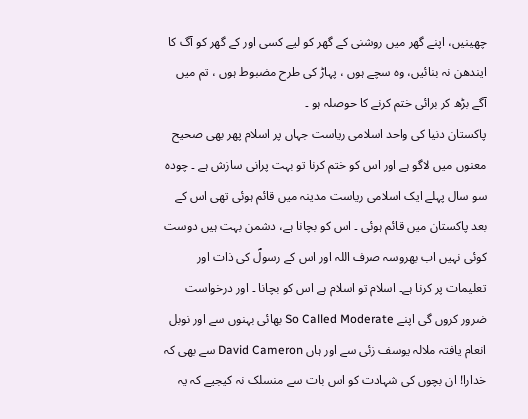چھینیں، اپنے گھر میں روشنی کے گھر کو لیے کسی اور کے گھر کو آگ کا ایندھن نہ بنائیں، وہ سچے ہوں ، پہاڑ کی طرح مضبوط ہوں ، تم میں آگے بڑھ کر برائی ختم کرنے کا حوصلہ ہو ۔
پاکستان دنیا کی واحد اسلامی ریاست جہاں پر اسلام پھر بھی صحیح معنوں میں لاگو ہے اور اس کو ختم کرنا تو بہت پرانی سازش ہے ۔ چودہ سو سال پہلے ایک اسلامی ریاست مدینہ میں قائم ہوئی تھی اس کے بعد پاکستان میں قائم ہوئی ۔ اس کو بچانا ہے، دشمن بہت ہیں دوست کوئی نہیں اب بھروسہ صرف اللہ اور اس کے رسولؐ کی ذات اور تعلیمات پر کرنا ہے۔ اسلام تو اسلام ہے اس کو بچانا ۔ اور درخواست ضرور کروں گی اپنے So Called Moderate بھائی بہنوں سے اور نوبل انعام یافتہ ملالہ یوسف زئی سے اور ہاں David Cameron سے بھی کہ خدارا! ان بچوں کی شہادت کو اس بات سے منسلک نہ کیجیے کہ یہ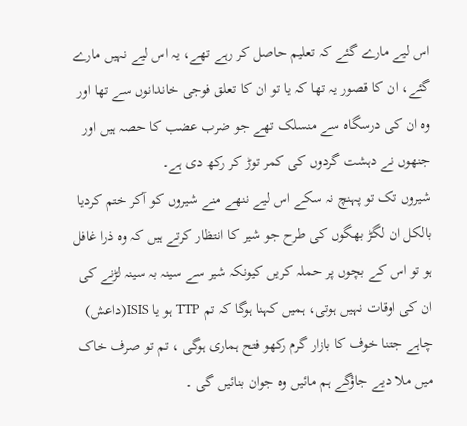اس لیے مارے گئے کہ تعلیم حاصل کر رہے تھے، یہ اس لیے نہیں مارے گئے، ان کا قصور یہ تھا کہ یا تو ان کا تعلق فوجی خاندانوں سے تھا اور وہ ان کی درسگاہ سے منسلک تھے جو ضرب عضب کا حصہ ہیں اور جنھوں نے دہشت گردوں کی کمر توڑ کر رکھ دی ہے۔
شیروں تک تو پہنچ نہ سکے اس لیے ننھے منے شیروں کو آکر ختم کردیا بالکل ان لگڑ بھگوں کی طرح جو شیر کا انتظار کرتے ہیں کہ وہ ذرا غافل ہو تو اس کے بچوں پر حملہ کریں کیونکہ شیر سے سینہ بہ سینہ لڑنے کی ان کی اوقات نہیں ہوتی، ہمیں کہنا ہوگا کہ تم TTP ہو یا ISIS(داعش) چاہے جتنا خوف کا بازار گرم رکھو فتح ہماری ہوگی ، تم تو صرف خاک میں ملا دیے جاؤگے ہم مائیں وہ جوان بنائیں گی ۔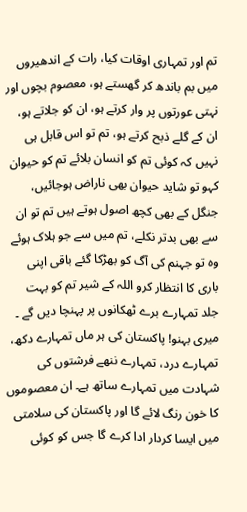تم اور تمہاری اوقات کیا، رات کے اندھیروں میں بم باندھ کر گھستے ہو، معصوم بچوں اور نہتی عورتوں پر وار کرتے ہو، ان کو جلاتے ہو، ان کے گلے ذبح کرتے ہو، تم تو اس قابل ہی نہیں کہ کوئی تم کو انسان بلائے تم کو حیوان کہو تو شاید حیوان بھی ناراض ہوجائیں، جنگل کے بھی کچھ اصول ہوتے ہیں تم تو ان سے بھی بدتر نکلے، تم میں سے جو ہلاک ہوئے وہ تو جہنم کی آگ کو بھڑکا گئے باقی اپنی باری کا انتظار کرو اللہ کے شیر تم کو بہت جلد تمہارے برے ٹھکانوں پر پہنچا دیں گے ۔ میری بہنو! پاکستان کی ہر ماں تمہارے دکھ، تمہارے درد، تمہارے ننھے فرشتوں کی شہادت میں تمہارے ساتھ ہے۔ ان معصوموں کا خون رنگ لائے گا اور پاکستان کی سلامتی میں ایسا کردار ادا کرے گا جس کو کوئی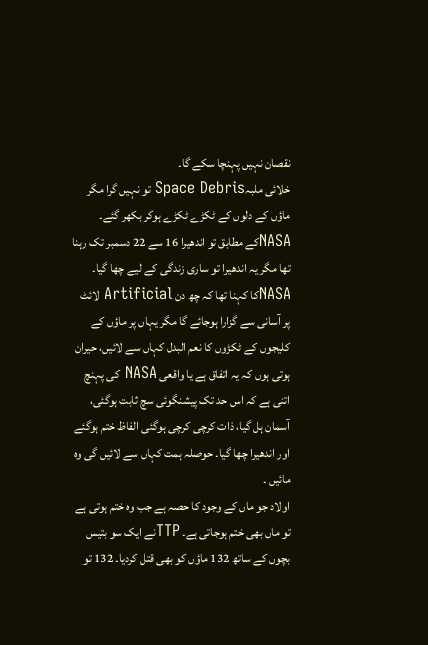نقصان نہیں پہنچا سکے گا۔
خلائی ملبہSpace Debris تو نہیں گرا مگر ماؤں کے دلوں کے ٹکڑے ٹکڑے ہوکر بکھر گئے۔ NASAکے مطابق تو اندھیرا 16 سے 22 دسمبر تک رہنا تھا مگر یہ اندھیرا تو ساری زندگی کے لیے چھا گیا۔ NASAکا کہنا تھا کہ چھ دن Artificial لائٹ پر آسانی سے گزارا ہوجائے گا مگر یہاں پر ماؤں کے کلیجوں کے ٹکڑوں کا نعم البدل کہاں سے لائیں، حیران ہوتی ہوں کہ یہ اتفاق ہے یا واقعی NASA کی پہنچ اتنی ہے کہ اس حد تک پیشنگوئی سچ ثابت ہوگئی، آسمان ہل گیا، ذات کرچی کرچی ہوگئی الفاظ ختم ہوگئے اور اندھیرا چھا گیا۔ حوصلہ ہمت کہاں سے لائیں گی وہ مائیں ۔
اولاد جو ماں کے وجود کا حصہ ہے جب وہ ختم ہوتی ہے تو ماں بھی ختم ہوجاتی ہے۔ TTPنے ایک سو بتیس بچوں کے ساتھ 132 ماؤں کو بھی قتل کردیا۔ 132 تو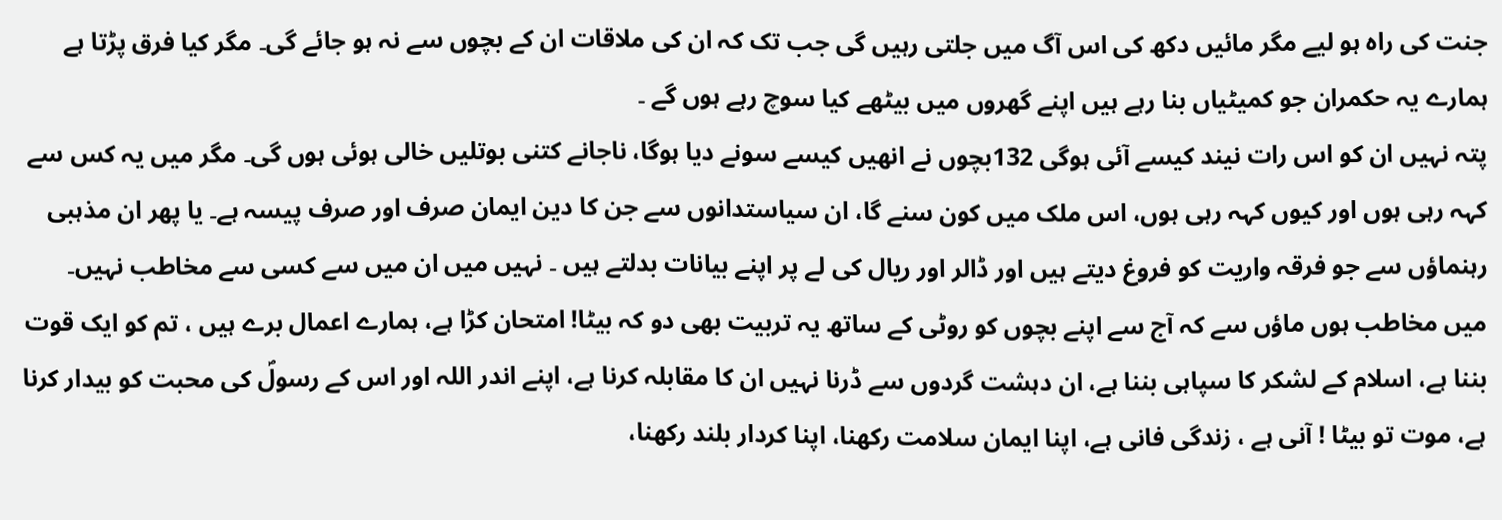جنت کی راہ ہو لیے مگر مائیں دکھ کی اس آگ میں جلتی رہیں گی جب تک کہ ان کی ملاقات ان کے بچوں سے نہ ہو جائے گی۔ مگر کیا فرق پڑتا ہے ہمارے یہ حکمران جو کمیٹیاں بنا رہے ہیں اپنے گھروں میں بیٹھے کیا سوچ رہے ہوں گے ۔
پتہ نہیں ان کو اس رات نیند کیسے آئی ہوگی 132بچوں نے انھیں کیسے سونے دیا ہوگا، ناجانے کتنی بوتلیں خالی ہوئی ہوں گی۔ مگر میں یہ کس سے کہہ رہی ہوں اور کیوں کہہ رہی ہوں، اس ملک میں کون سنے گا، ان سیاستدانوں سے جن کا دین ایمان صرف اور صرف پیسہ ہے۔ یا پھر ان مذہبی رہنماؤں سے جو فرقہ واریت کو فروغ دیتے ہیں اور ڈالر اور ریال کی لے پر اپنے بیانات بدلتے ہیں ۔ نہیں میں ان میں سے کسی سے مخاطب نہیں۔
میں مخاطب ہوں ماؤں سے کہ آج سے اپنے بچوں کو روٹی کے ساتھ یہ تربیت بھی دو کہ بیٹا! امتحان کڑا ہے، ہمارے اعمال برے ہیں ، تم کو ایک قوت بننا ہے، اسلام کے لشکر کا سپاہی بننا ہے، ان دہشت گردوں سے ڈرنا نہیں ان کا مقابلہ کرنا ہے، اپنے اندر اللہ اور اس کے رسولؐ کی محبت کو بیدار کرنا ہے، موت تو بیٹا ! آنی ہے ، زندگی فانی ہے، اپنا ایمان سلامت رکھنا، اپنا کردار بلند رکھنا،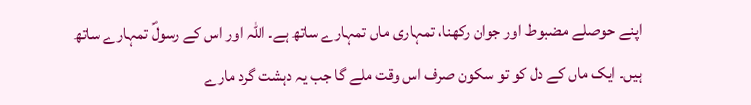اپنے حوصلے مضبوط اور جوان رکھنا، تمہاری ماں تمہارے ساتھ ہے۔ اللہ اور اس کے رسولؐ تمہارے ساتھ ہیں۔ ایک ماں کے دل کو تو سکون صرف اس وقت ملے گا جب یہ دہشت گرد مارے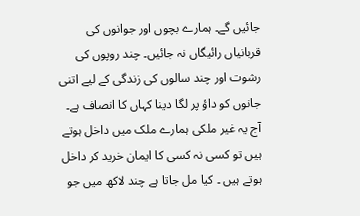جائیں گے۔ ہمارے بچوں اور جوانوں کی قربانیاں رائیگاں نہ جائیں۔ چند روپوں کی رشوت اور چند سالوں کی زندگی کے لیے اتنی جانوں کو داؤ پر لگا دینا کہاں کا انصاف ہے۔
آج یہ غیر ملکی ہمارے ملک میں داخل ہوتے ہیں تو کسی نہ کسی کا ایمان خرید کر داخل ہوتے ہیں ۔ کیا مل جاتا ہے چند لاکھ میں جو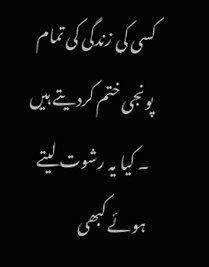کسی کی زندگی کی تمام پونجی ختم کردیتے ہیں ۔ کیا یہ رشوت لیتے ہوئے کبھی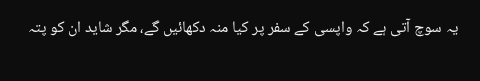یہ سوچ آتی ہے کہ واپسی کے سفر پر کیا منہ دکھائیں گے، مگر شاید ان کو پتہ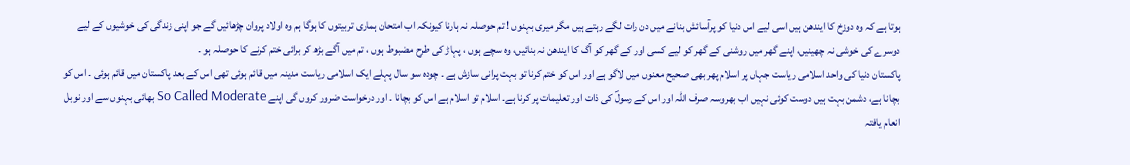ہوتا ہے کہ وہ دوزخ کا ایندھن ہیں اسی لیے اس دنیا کو پرآسائش بنانے میں دن رات لگے رہتے ہیں مگر میری بہنوں ! تم حوصلہ نہ ہارنا کیونکہ اب امتحان ہماری تربیتوں کا ہوگا ہم وہ اولاد پروان چڑھائیں گے جو اپنی زندگی کی خوشیوں کے لیے دوسرے کی خوشی نہ چھینیں، اپنے گھر میں روشنی کے گھر کو لیے کسی اور کے گھر کو آگ کا ایندھن نہ بنائیں، وہ سچے ہوں ، پہاڑ کی طرح مضبوط ہوں ، تم میں آگے بڑھ کر برائی ختم کرنے کا حوصلہ ہو ۔
پاکستان دنیا کی واحد اسلامی ریاست جہاں پر اسلام پھر بھی صحیح معنوں میں لاگو ہے اور اس کو ختم کرنا تو بہت پرانی سازش ہے ۔ چودہ سو سال پہلے ایک اسلامی ریاست مدینہ میں قائم ہوئی تھی اس کے بعد پاکستان میں قائم ہوئی ۔ اس کو بچانا ہے، دشمن بہت ہیں دوست کوئی نہیں اب بھروسہ صرف اللہ اور اس کے رسولؐ کی ذات اور تعلیمات پر کرنا ہے۔ اسلام تو اسلام ہے اس کو بچانا ۔ اور درخواست ضرور کروں گی اپنے So Called Moderate بھائی بہنوں سے اور نوبل انعام یافتہ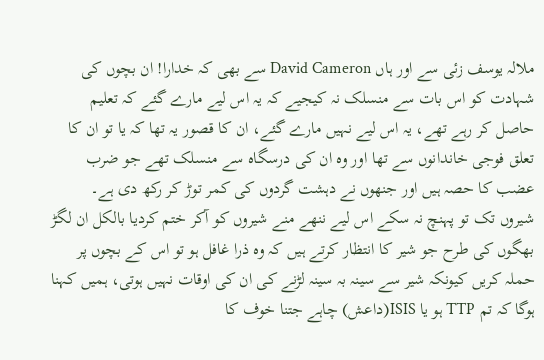ملالہ یوسف زئی سے اور ہاں David Cameron سے بھی کہ خدارا! ان بچوں کی شہادت کو اس بات سے منسلک نہ کیجیے کہ یہ اس لیے مارے گئے کہ تعلیم حاصل کر رہے تھے، یہ اس لیے نہیں مارے گئے، ان کا قصور یہ تھا کہ یا تو ان کا تعلق فوجی خاندانوں سے تھا اور وہ ان کی درسگاہ سے منسلک تھے جو ضرب عضب کا حصہ ہیں اور جنھوں نے دہشت گردوں کی کمر توڑ کر رکھ دی ہے۔
شیروں تک تو پہنچ نہ سکے اس لیے ننھے منے شیروں کو آکر ختم کردیا بالکل ان لگڑ بھگوں کی طرح جو شیر کا انتظار کرتے ہیں کہ وہ ذرا غافل ہو تو اس کے بچوں پر حملہ کریں کیونکہ شیر سے سینہ بہ سینہ لڑنے کی ان کی اوقات نہیں ہوتی، ہمیں کہنا ہوگا کہ تم TTP ہو یا ISIS(داعش) چاہے جتنا خوف کا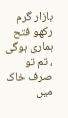بازار گرم رکھو فتح ہماری ہوگی ، تم تو صرف خاک میں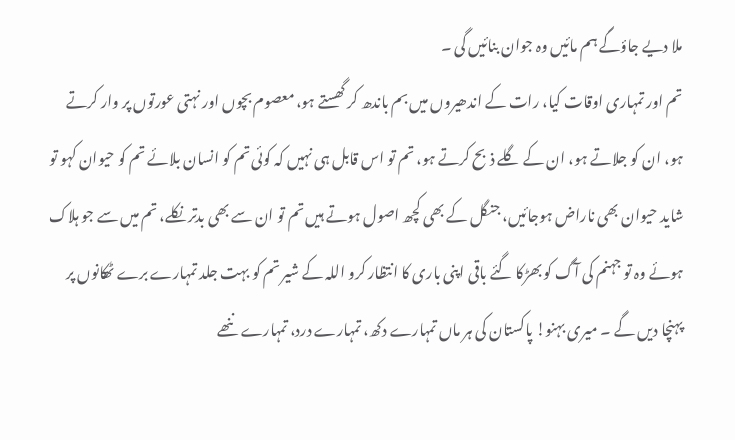ملا دیے جاؤگے ہم مائیں وہ جوان بنائیں گی ۔
تم اور تمہاری اوقات کیا، رات کے اندھیروں میں بم باندھ کر گھستے ہو، معصوم بچوں اور نہتی عورتوں پر وار کرتے ہو، ان کو جلاتے ہو، ان کے گلے ذبح کرتے ہو، تم تو اس قابل ہی نہیں کہ کوئی تم کو انسان بلائے تم کو حیوان کہو تو شاید حیوان بھی ناراض ہوجائیں، جنگل کے بھی کچھ اصول ہوتے ہیں تم تو ان سے بھی بدتر نکلے، تم میں سے جو ہلاک ہوئے وہ تو جہنم کی آگ کو بھڑکا گئے باقی اپنی باری کا انتظار کرو اللہ کے شیر تم کو بہت جلد تمہارے برے ٹھکانوں پر پہنچا دیں گے ۔ میری بہنو! پاکستان کی ہر ماں تمہارے دکھ، تمہارے درد، تمہارے ننھے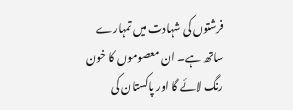فرشتوں کی شہادت میں تمہارے ساتھ ہے۔ ان معصوموں کا خون رنگ لائے گا اور پاکستان کی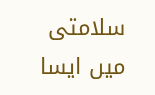سلامتی میں ایسا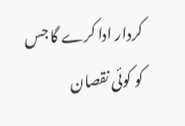کردار ادا کرے گا جس کو کوئی نقصان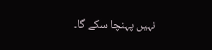نہیں پہنچا سکے گا۔